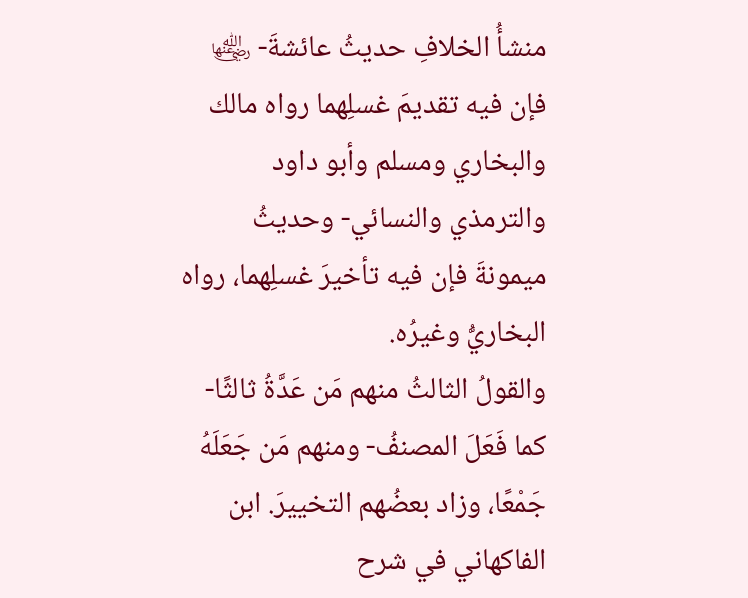منشأُ الخلافِ حديثُ عائشةَ- ﵂ فإن فيه تقديمَ غسلِهما رواه مالك والبخاري ومسلم وأبو داود والترمذي والنسائي- وحديثُ ميمونةَ فإن فيه تأخيرَ غسلِهما، رواه البخاريُّ وغيرُه.
والقولُ الثالثُ منهم مَن عَدَّةُ ثالثًا- كما فَعَلَ المصنفُ- ومنهم مَن جَعَلَهُ جَمْعًا، وزاد بعضُهم التخييرَ. ابن الفاكهاني في شرح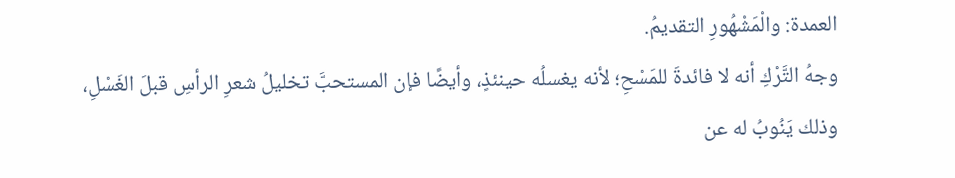العمدة: والْمَشْهُورِ التقديمُ.
وجهُ التَّرْكِ أنه لا فائدةَ للمَسْحِ؛ لأنه يغسلُه حينئذٍ، وأيضًا فإن المستحبَّ تخليلُ شعرِ الرأسِ قبلَ الغَسْلِ، وذلك يَنُوبُ له عن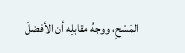المَسْحِ، ووجهُ مقابلِه أن الأفضلَ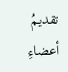تقديمُ أعضاءِ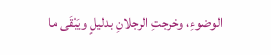الوضوءِ، وخرجتِ الرجلانِ بدليلٍ ويَبْقَى ما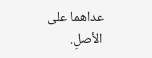عداهما على الأصلِ.